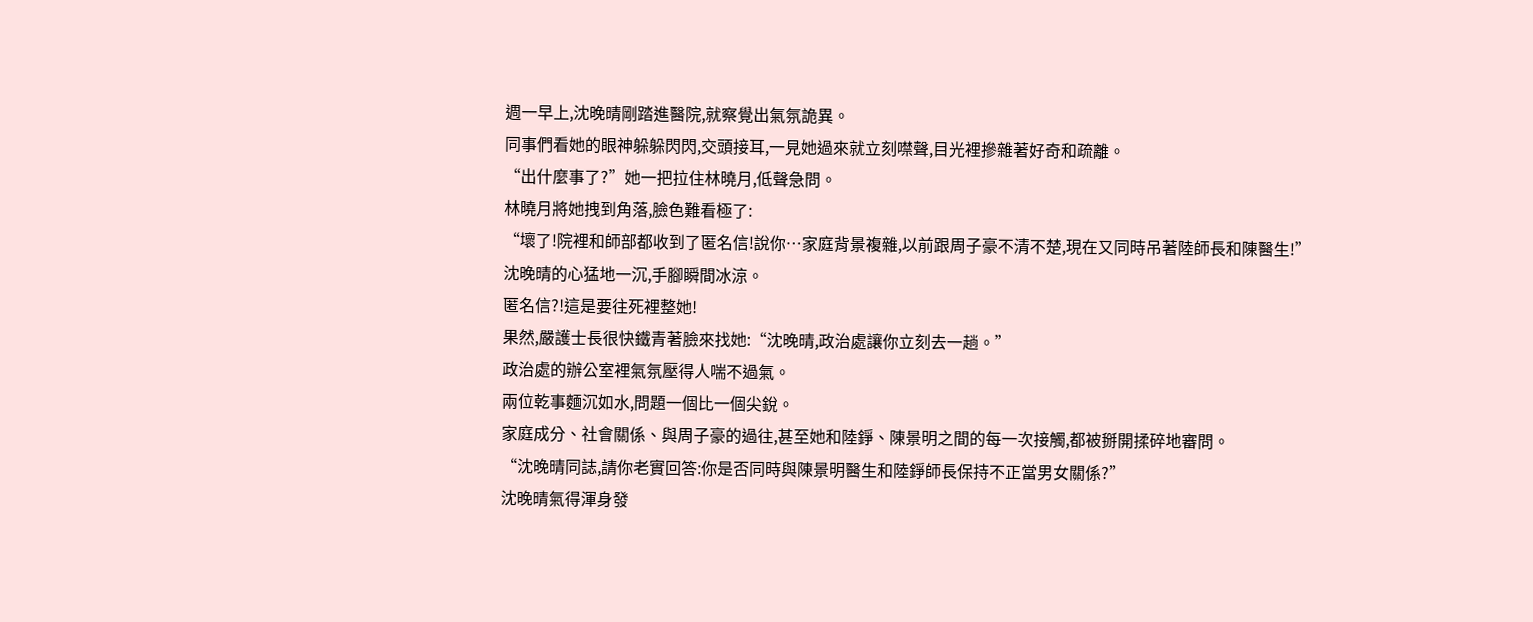週一早上,沈晚晴剛踏進醫院,就察覺出氣氛詭異。
同事們看她的眼神躲躲閃閃,交頭接耳,一見她過來就立刻噤聲,目光裡摻雜著好奇和疏離。
“出什麼事了?”她一把拉住林曉月,低聲急問。
林曉月將她拽到角落,臉色難看極了:
“壞了!院裡和師部都收到了匿名信!說你…家庭背景複雜,以前跟周子豪不清不楚,現在又同時吊著陸師長和陳醫生!”
沈晚晴的心猛地一沉,手腳瞬間冰涼。
匿名信?!這是要往死裡整她!
果然,嚴護士長很快鐵青著臉來找她:“沈晚晴,政治處讓你立刻去一趟。”
政治處的辦公室裡氣氛壓得人喘不過氣。
兩位乾事麵沉如水,問題一個比一個尖銳。
家庭成分、社會關係、與周子豪的過往,甚至她和陸錚、陳景明之間的每一次接觸,都被掰開揉碎地審問。
“沈晚晴同誌,請你老實回答:你是否同時與陳景明醫生和陸錚師長保持不正當男女關係?”
沈晚晴氣得渾身發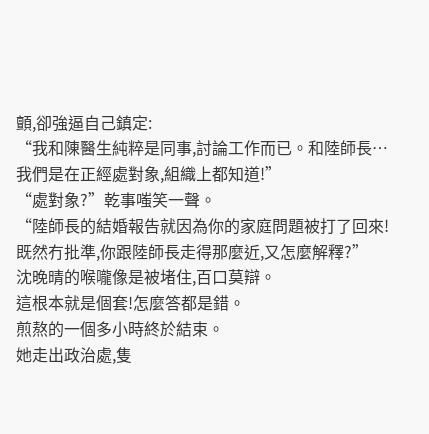顫,卻強逼自己鎮定:
“我和陳醫生純粹是同事,討論工作而已。和陸師長…我們是在正經處對象,組織上都知道!”
“處對象?”乾事嗤笑一聲。
“陸師長的結婚報告就因為你的家庭問題被打了回來!既然冇批準,你跟陸師長走得那麼近,又怎麼解釋?”
沈晚晴的喉嚨像是被堵住,百口莫辯。
這根本就是個套!怎麼答都是錯。
煎熬的一個多小時終於結束。
她走出政治處,隻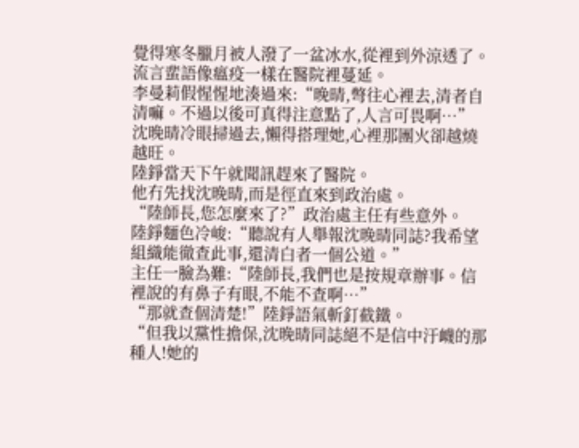覺得寒冬臘月被人潑了一盆冰水,從裡到外涼透了。
流言蜚語像瘟疫一樣在醫院裡蔓延。
李曼莉假惺惺地湊過來:“晚晴,彆往心裡去,清者自清嘛。不過以後可真得注意點了,人言可畏啊…”
沈晚晴冷眼掃過去,懶得搭理她,心裡那團火卻越燒越旺。
陸錚當天下午就聞訊趕來了醫院。
他冇先找沈晚晴,而是徑直來到政治處。
“陸師長,您怎麼來了?”政治處主任有些意外。
陸錚麵色冷峻:“聽說有人舉報沈晚晴同誌?我希望組織能徹查此事,還清白者一個公道。”
主任一臉為難:“陸師長,我們也是按規章辦事。信裡說的有鼻子有眼,不能不查啊…”
“那就查個清楚!”陸錚語氣斬釘截鐵。
“但我以黨性擔保,沈晚晴同誌絕不是信中汙衊的那種人!她的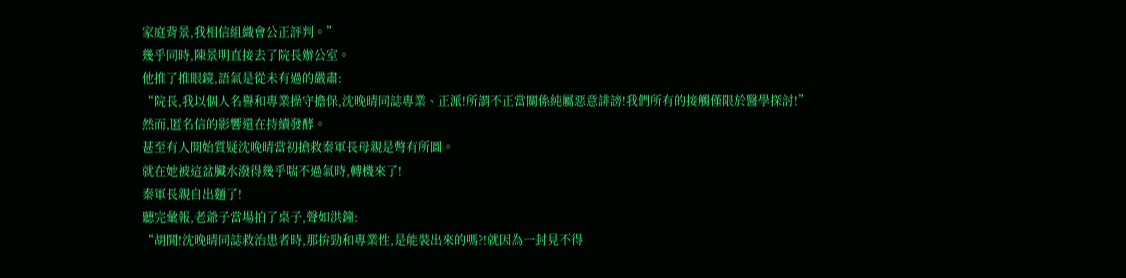家庭背景,我相信組織會公正評判。”
幾乎同時,陳景明直接去了院長辦公室。
他推了推眼鏡,語氣是從未有過的嚴肅:
“院長,我以個人名譽和專業操守擔保,沈晚晴同誌專業、正派!所謂不正當關係純屬惡意誹謗!我們所有的接觸僅限於醫學探討!”
然而,匿名信的影響還在持續發酵。
甚至有人開始質疑沈晚晴當初搶救秦軍長母親是彆有所圖。
就在她被這盆臟水潑得幾乎喘不過氣時,轉機來了!
秦軍長親自出麵了!
聽完彙報,老爺子當場拍了桌子,聲如洪鐘:
“胡鬨!沈晚晴同誌救治患者時,那拚勁和專業性,是能裝出來的嗎?!就因為一封見不得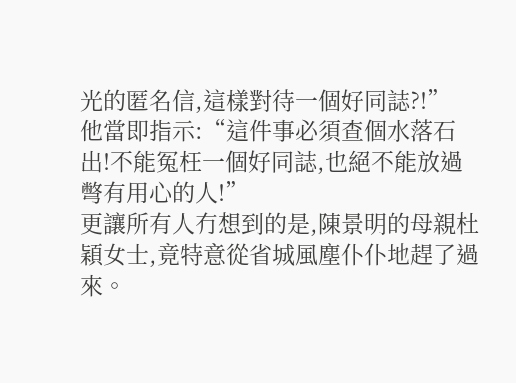光的匿名信,這樣對待一個好同誌?!”
他當即指示:“這件事必須查個水落石出!不能冤枉一個好同誌,也絕不能放過彆有用心的人!”
更讓所有人冇想到的是,陳景明的母親杜穎女士,竟特意從省城風塵仆仆地趕了過來。